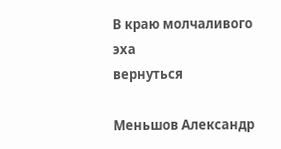В краю молчаливого эха
вернуться

Меньшов Александр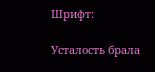Шрифт:

Усталость брала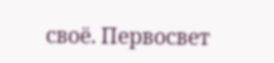своё. Первосвет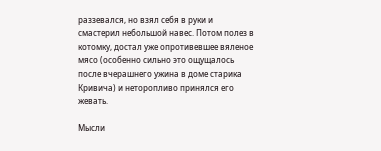раззевался, но взял себя в руки и смастерил небольшой навес. Потом полез в котомку, достал уже опротивевшее вяленое мясо (особенно сильно это ощущалось после вчерашнего ужина в доме старика Кривича) и неторопливо принялся его жевать.

Мысли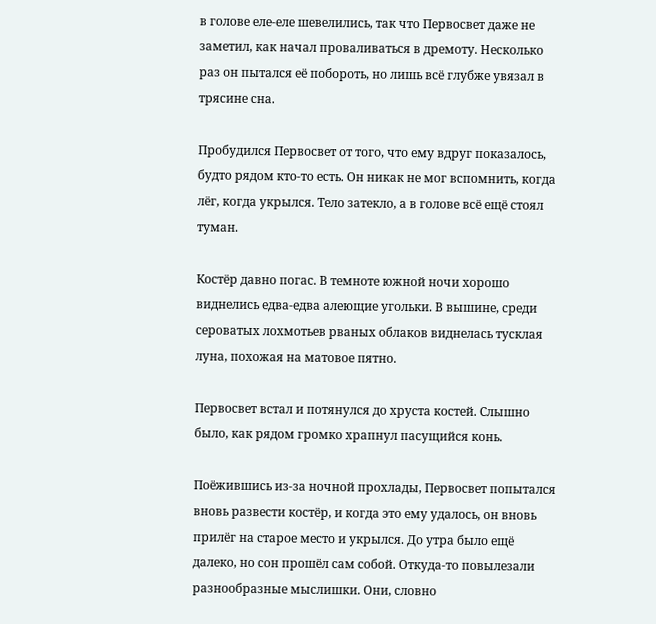в голове еле-еле шевелились, так что Первосвет даже не заметил, как начал проваливаться в дремоту. Несколько раз он пытался её побороть, но лишь всё глубже увязал в трясине сна.

Пробудился Первосвет от того, что ему вдруг показалось, будто рядом кто-то есть. Он никак не мог вспомнить, когда лёг, когда укрылся. Тело затекло, а в голове всё ещё стоял туман.

Костёр давно погас. В темноте южной ночи хорошо виднелись едва-едва алеющие угольки. В вышине, среди сероватых лохмотьев рваных облаков виднелась тусклая луна, похожая на матовое пятно.

Первосвет встал и потянулся до хруста костей. Слышно было, как рядом громко храпнул пасущийся конь.

Поёжившись из-за ночной прохлады, Первосвет попытался вновь развести костёр, и когда это ему удалось, он вновь прилёг на старое место и укрылся. До утра было ещё далеко, но сон прошёл сам собой. Откуда-то повылезали разнообразные мыслишки. Они, словно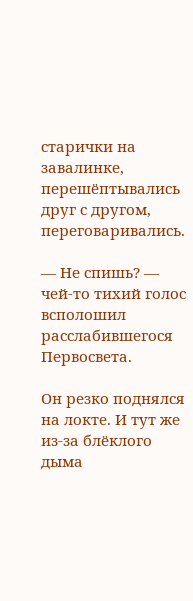старички на завалинке, перешёптывались друг с другом, переговаривались.

— Не спишь? — чей-то тихий голос всполошил расслабившегося Первосвета.

Он резко поднялся на локте. И тут же из-за блёклого дыма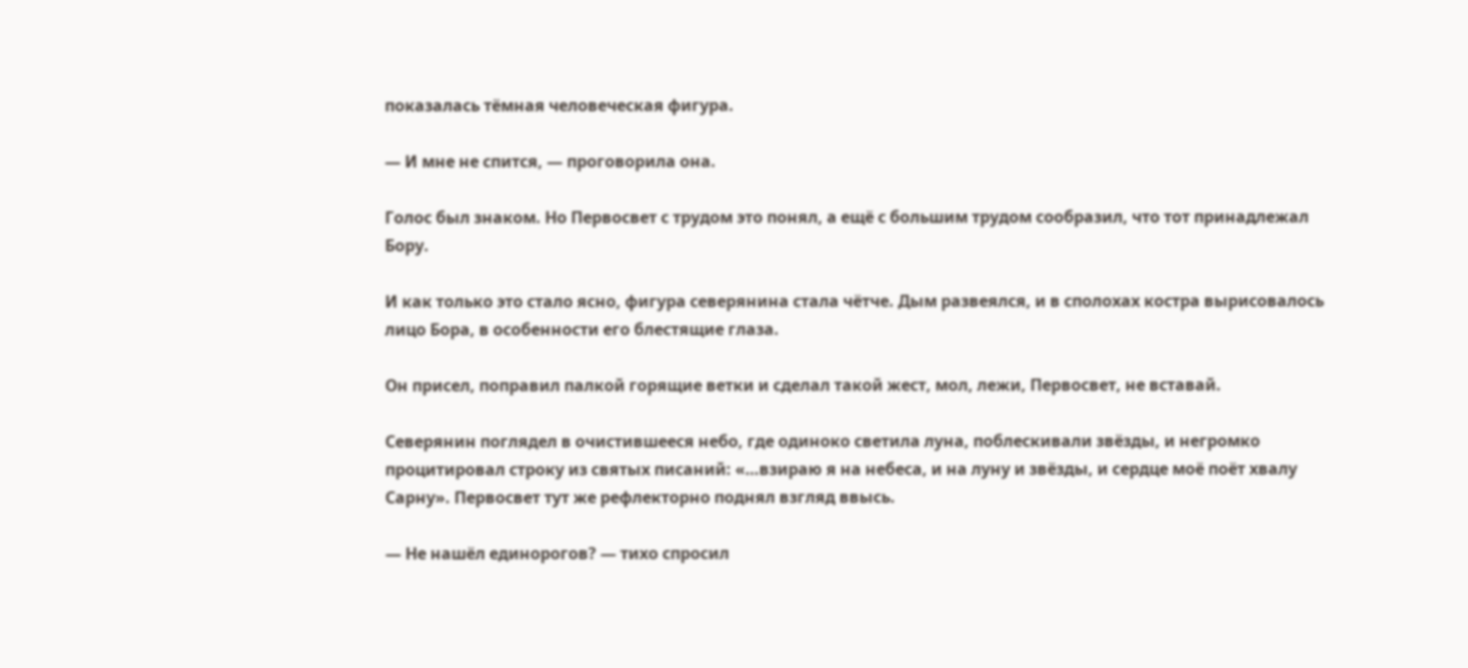показалась тёмная человеческая фигура.

— И мне не спится, — проговорила она.

Голос был знаком. Но Первосвет с трудом это понял, а ещё с большим трудом сообразил, что тот принадлежал Бору.

И как только это стало ясно, фигура северянина стала чётче. Дым развеялся, и в сполохах костра вырисовалось лицо Бора, в особенности его блестящие глаза.

Он присел, поправил палкой горящие ветки и сделал такой жест, мол, лежи, Первосвет, не вставай.

Северянин поглядел в очистившееся небо, где одиноко светила луна, поблескивали звёзды, и негромко процитировал строку из святых писаний: «…взираю я на небеса, и на луну и звёзды, и сердце моё поёт хвалу Сарну». Первосвет тут же рефлекторно поднял взгляд ввысь.

— Не нашёл единорогов? — тихо спросил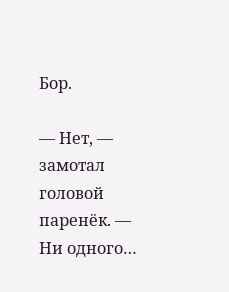Бор.

— Нет, — замотал головой паренёк. — Ни одного…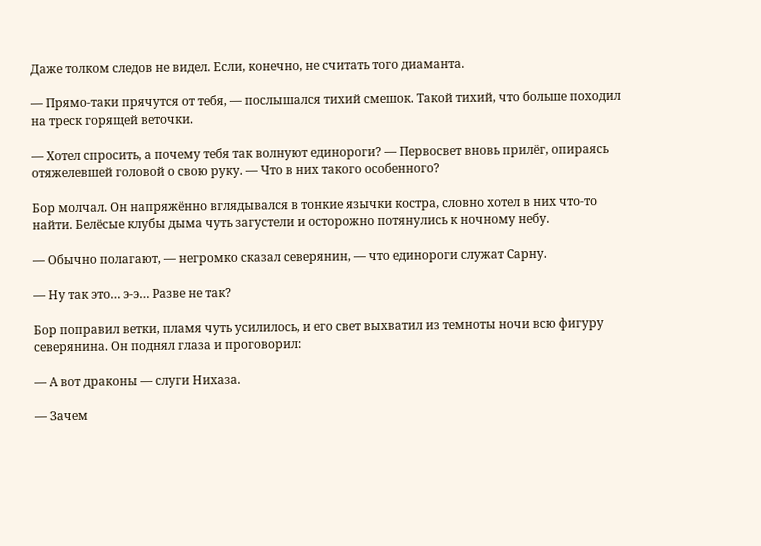Даже толком следов не видел. Если, конечно, не считать того диаманта.

— Прямо-таки прячутся от тебя, — послышался тихий смешок. Такой тихий, что больше походил на треск горящей веточки.

— Хотел спросить, а почему тебя так волнуют единороги? — Первосвет вновь прилёг, опираясь отяжелевшей головой о свою руку. — Что в них такого особенного?

Бор молчал. Он напряжённо вглядывался в тонкие язычки костра, словно хотел в них что-то найти. Белёсые клубы дыма чуть загустели и осторожно потянулись к ночному небу.

— Обычно полагают, — негромко сказал северянин, — что единороги служат Сарну.

— Ну так это… э-э… Разве не так?

Бор поправил ветки, пламя чуть усилилось, и его свет выхватил из темноты ночи всю фигуру северянина. Он поднял глаза и проговорил:

— А вот драконы — слуги Нихаза.

— Зачем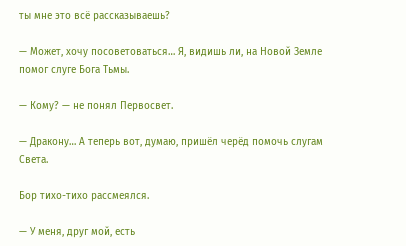ты мне это всё рассказываешь?

— Может, хочу посоветоваться… Я, видишь ли, на Новой Земле помог слуге Бога Тьмы.

— Кому? — не понял Первосвет.

— Дракону… А теперь вот, думаю, пришёл черёд помочь слугам Света.

Бор тихо-тихо рассмеялся.

— У меня, друг мой, есть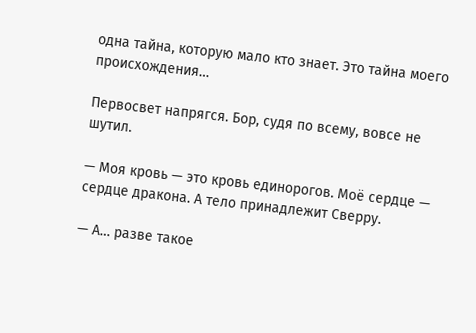одна тайна, которую мало кто знает. Это тайна моего происхождения…

Первосвет напрягся. Бор, судя по всему, вовсе не шутил.

— Моя кровь — это кровь единорогов. Моё сердце — сердце дракона. А тело принадлежит Сверру.

— А… разве такое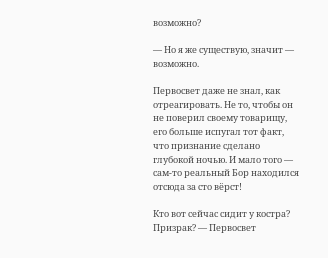возможно?

— Но я же существую, значит — возможно.

Первосвет даже не знал, как отреагировать. Не то, чтобы он не поверил своему товарищу, его больше испугал тот факт, что признание сделано глубокой ночью. И мало того — сам-то реальный Бор находился отсюда за сто вёрст!

Кто вот сейчас сидит у костра? Призрак? — Первосвет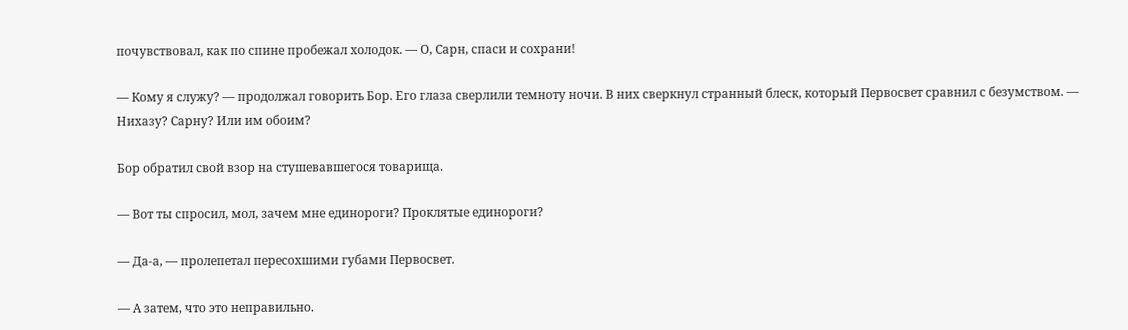почувствовал, как по спине пробежал холодок. — О, Сарн, спаси и сохрани!

— Кому я служу? — продолжал говорить Бор. Его глаза сверлили темноту ночи. В них сверкнул странный блеск, который Первосвет сравнил с безумством. — Нихазу? Сарну? Или им обоим?

Бор обратил свой взор на стушевавшегося товарища.

— Вот ты спросил, мол, зачем мне единороги? Проклятые единороги?

— Да-а, — пролепетал пересохшими губами Первосвет.

— А затем, что это неправильно.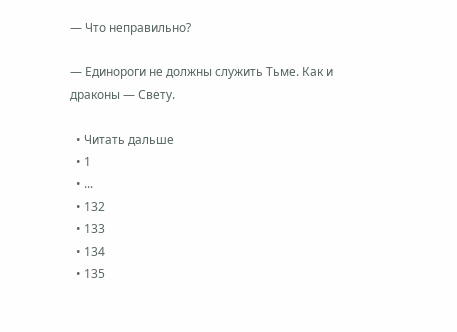— Что неправильно?

— Единороги не должны служить Тьме. Как и драконы — Свету.

  • Читать дальше
  • 1
  • ...
  • 132
  • 133
  • 134
  • 135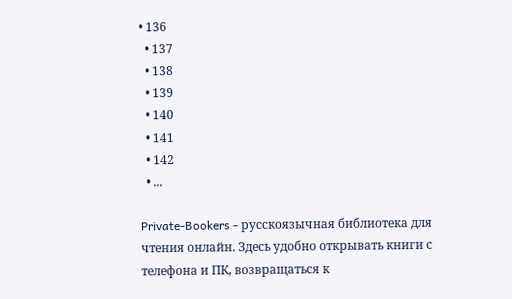• 136
  • 137
  • 138
  • 139
  • 140
  • 141
  • 142
  • ...

Private-Bookers - русскоязычная библиотека для чтения онлайн. Здесь удобно открывать книги с телефона и ПК, возвращаться к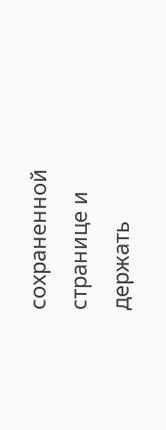сохраненной странице и держать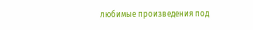любимые произведения под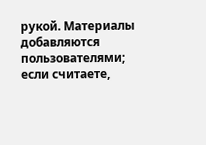рукой. Материалы добавляются пользователями; если считаете,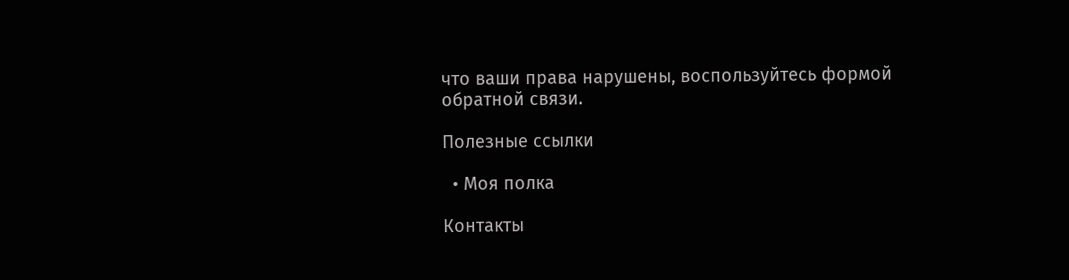что ваши права нарушены, воспользуйтесь формой обратной связи.

Полезные ссылки

  • Моя полка

Контакты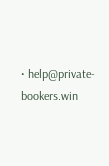• help@private-bookers.win